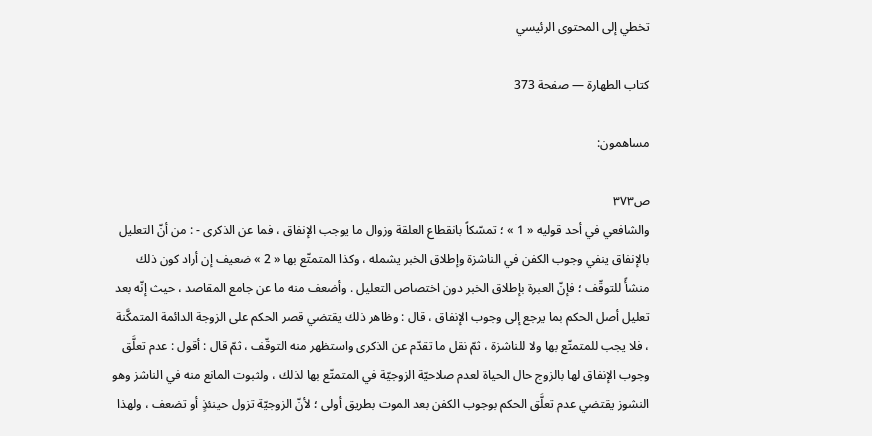تخطي إلى المحتوى الرئيسي

كتاب الطهارة — صفحة 373

مساهمون:

ص٣٧٣
والشافعي في أحد قوليه « 1 » ؛ تمسّكاً بانقطاع العلقة وزوال ما يوجب الإنفاق ، فما عن الذكرى - : من أنّ التعليل بالإنفاق ينفي وجوب الكفن في الناشزة وإطلاق الخبر يشمله ، وكذا المتمتّع بها « 2 » ضعيف إن أراد كون ذلك منشأً للتوقّف ؛ فإنّ العبرة بإطلاق الخبر دون اختصاص التعليل . وأضعف منه ما عن جامع المقاصد ، حيث إنّه بعد تعليل أصل الحكم بما يرجع إلى وجوب الإنفاق ، قال : وظاهر ذلك يقتضي قصر الحكم على الزوجة الدائمة المتمكَّنة ، فلا يجب للمتمتّع بها ولا للناشزة ، ثمّ نقل ما تقدّم عن الذكرى واستظهر منه التوقّف ، ثمّ قال : أقول : عدم تعلَّق وجوب الإنفاق لها بالزوج حال الحياة لعدم صلاحيّة الزوجيّة في المتمتّع بها لذلك ، ولثبوت المانع منه في الناشز وهو النشوز يقتضي عدم تعلَّق الحكم بوجوب الكفن بعد الموت بطريق أولى ؛ لأنّ الزوجيّة تزول حينئذٍ أو تضعف ، ولهذا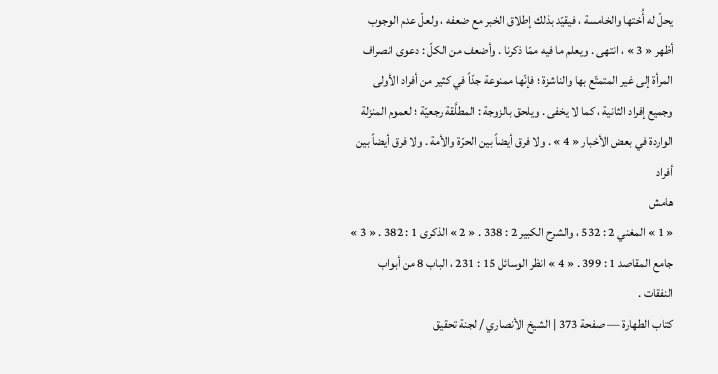يحلّ له أُختها والخامسة ، فيقيّد بذلك إطلاق الخبر مع ضعفه ، ولعلّ عدم الوجوب أظهر « 3 » ، انتهى . ويعلم ما فيه ممّا ذكرنا . وأضعف من الكلّ : دعوى انصراف المرأة إلى غير المتمتّع بها والناشزة ؛ فإنّها ممنوعة جدّاً في كثير من أفراد الأولى وجميع إفراد الثانية ، كما لا يخفى . ويلحق بالزوجة : المطلَّقة رجعيّة ؛ لعموم المنزلة الواردة في بعض الأخبار « 4 » . ولا فرق أيضاً بين الحرّة والأمة . ولا فرق أيضاً بين أفراد
هامش
« 1 » المغني 2 : 532 ، والشرح الكبير 2 : 338 . « 2 » الذكرى 1 : 382 . « 3 » جامع المقاصد 1 : 399 . « 4 » انظر الوسائل 15 : 231 ، الباب 8 من أبواب النفقات .
كتاب الطهارة — صفحة 373 | الشيخ الأنصاري / لجنة تحقيق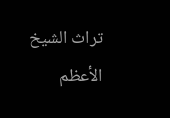تراث الشيخ الأعظم